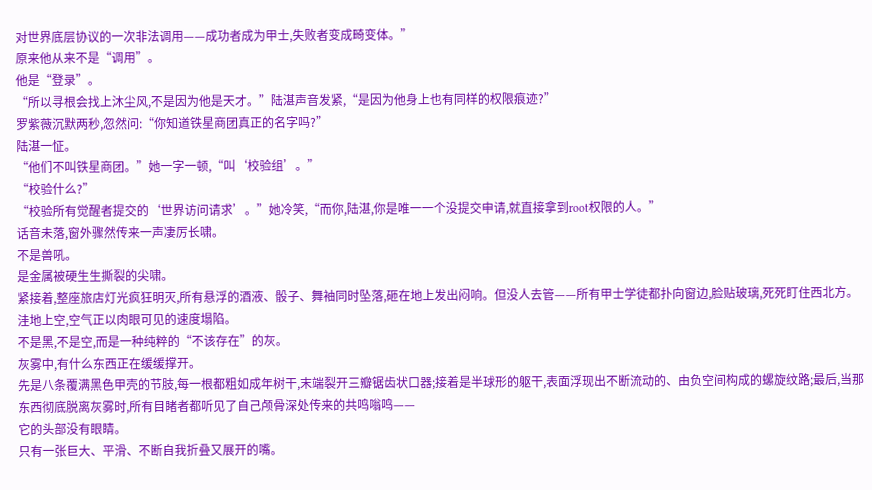对世界底层协议的一次非法调用——成功者成为甲士,失败者变成畸变体。”
原来他从来不是“调用”。
他是“登录”。
“所以寻根会找上沐尘风,不是因为他是天才。”陆湛声音发紧,“是因为他身上也有同样的权限痕迹?”
罗紫薇沉默两秒,忽然问:“你知道铁星商团真正的名字吗?”
陆湛一怔。
“他们不叫铁星商团。”她一字一顿,“叫‘校验组’。”
“校验什么?”
“校验所有觉醒者提交的‘世界访问请求’。”她冷笑,“而你,陆湛,你是唯一一个没提交申请,就直接拿到root权限的人。”
话音未落,窗外骤然传来一声凄厉长啸。
不是兽吼。
是金属被硬生生撕裂的尖啸。
紧接着,整座旅店灯光疯狂明灭,所有悬浮的酒液、骰子、舞袖同时坠落,砸在地上发出闷响。但没人去管——所有甲士学徒都扑向窗边,脸贴玻璃,死死盯住西北方。
洼地上空,空气正以肉眼可见的速度塌陷。
不是黑,不是空,而是一种纯粹的“不该存在”的灰。
灰雾中,有什么东西正在缓缓撑开。
先是八条覆满黑色甲壳的节肢,每一根都粗如成年树干,末端裂开三瓣锯齿状口器;接着是半球形的躯干,表面浮现出不断流动的、由负空间构成的螺旋纹路;最后,当那东西彻底脱离灰雾时,所有目睹者都听见了自己颅骨深处传来的共鸣嗡鸣——
它的头部没有眼睛。
只有一张巨大、平滑、不断自我折叠又展开的嘴。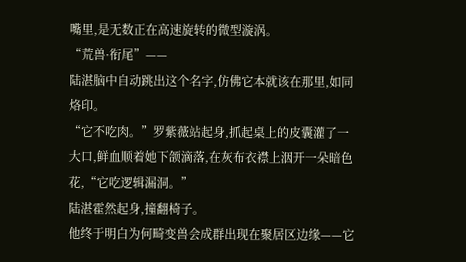嘴里,是无数正在高速旋转的微型漩涡。
“荒兽·衔尾”——
陆湛脑中自动跳出这个名字,仿佛它本就该在那里,如同烙印。
“它不吃肉。”罗紫薇站起身,抓起桌上的皮囊灌了一大口,鲜血顺着她下颌滴落,在灰布衣襟上洇开一朵暗色花,“它吃逻辑漏洞。”
陆湛霍然起身,撞翻椅子。
他终于明白为何畸变兽会成群出现在聚居区边缘——它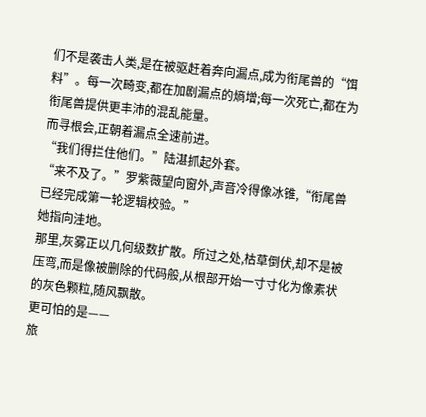们不是袭击人类,是在被驱赶着奔向漏点,成为衔尾兽的“饵料”。每一次畸变,都在加剧漏点的熵增;每一次死亡,都在为衔尾兽提供更丰沛的混乱能量。
而寻根会,正朝着漏点全速前进。
“我们得拦住他们。”陆湛抓起外套。
“来不及了。”罗紫薇望向窗外,声音冷得像冰锥,“衔尾兽已经完成第一轮逻辑校验。”
她指向洼地。
那里,灰雾正以几何级数扩散。所过之处,枯草倒伏,却不是被压弯,而是像被删除的代码般,从根部开始一寸寸化为像素状的灰色颗粒,随风飘散。
更可怕的是——
旅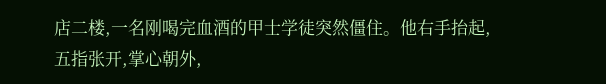店二楼,一名刚喝完血酒的甲士学徒突然僵住。他右手抬起,五指张开,掌心朝外,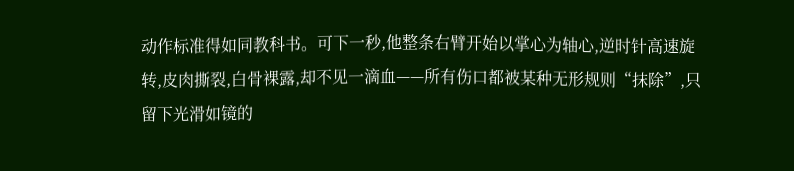动作标准得如同教科书。可下一秒,他整条右臂开始以掌心为轴心,逆时针高速旋转,皮肉撕裂,白骨裸露,却不见一滴血——所有伤口都被某种无形规则“抹除”,只留下光滑如镜的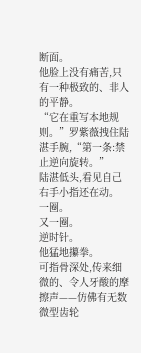断面。
他脸上没有痛苦,只有一种极致的、非人的平静。
“它在重写本地规则。”罗紫薇拽住陆湛手腕,“第一条:禁止逆向旋转。”
陆湛低头,看见自己右手小指还在动。
一圈。
又一圈。
逆时针。
他猛地攥拳。
可指骨深处,传来细微的、令人牙酸的摩擦声——仿佛有无数微型齿轮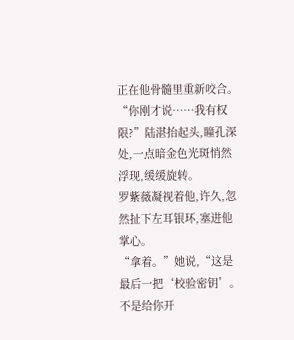正在他骨髓里重新咬合。
“你刚才说……我有权限?”陆湛抬起头,瞳孔深处,一点暗金色光斑悄然浮现,缓缓旋转。
罗紫薇凝视着他,许久,忽然扯下左耳银环,塞进他掌心。
“拿着。”她说,“这是最后一把‘校验密钥’。不是给你开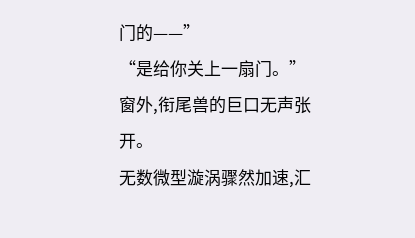门的——”
“是给你关上一扇门。”
窗外,衔尾兽的巨口无声张开。
无数微型漩涡骤然加速,汇